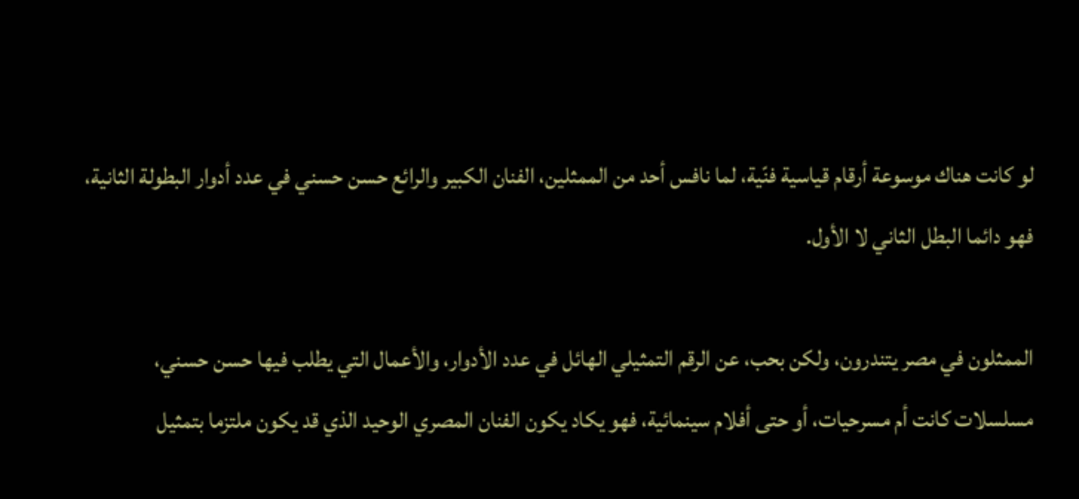لو كانت هناك موسوعة أرقام قياسية فنّية، لما نافس أحد من الممثلين، الفنان الكبير والرائع حسن حسني في عدد أدوار البطولة الثانية، فهو دائما البطل الثاني لا الأول.

الممثلون في مصر يتندرون، ولكن بحب، عن الرقم التمثيلي الهائل في عدد الأدوار، والأعمال التي يطلب فيها حسن حسني، مسلسلات كانت أم مسرحيات، أو حتى أفلام سينمائية، فهو يكاد يكون الفنان المصري الوحيد الذي قد يكون ملتزما بتمثيل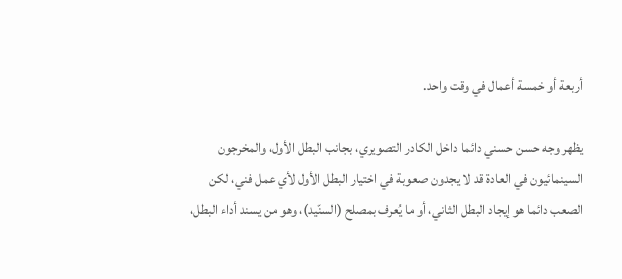أربعة أو خمسة أعمال في وقت واحد.

يظهر وجه حسن حسني دائما داخل الكادر التصويري، بجانب البطل الأول، والمخرجون السينمائيون في العادة قد لا يجدون صعوبة في اختيار البطل الأول لأي عمل فني، لكن الصعب دائما هو إيجاد البطل الثاني، أو ما يُعرف بمصلح (السنّيد)، وهو من يسند أداء البطل،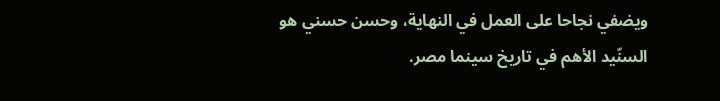ويضفي نجاحا على العمل في النهاية، وحسن حسني هو السنّيد الأهم في تاريخ سينما مصر.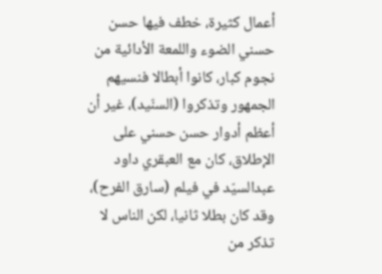أعمال كثيرة، خطف فيها حسن حسني الضوء واللمعة الأدائية من نجوم كبار، كانوا أبطالا فنسيهم الجمهور وتذكروا (السنّيد)، غير أن أعظم أدوار حسن حسني على الإطلاق، كان مع العبقري داود عبدالسيّد في فيلم (سارق الفرح)، وقد كان بطلا ثانيا، لكن الناس لا تذكر من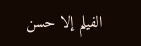الفيلم إلا حسن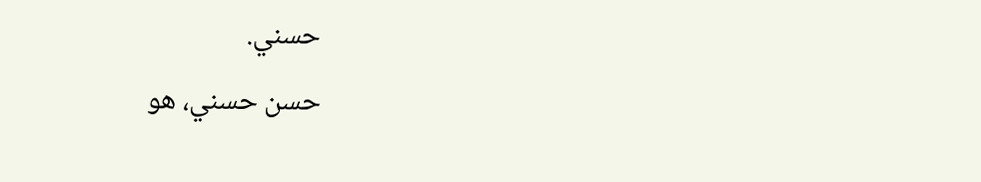حسني.

حسن حسني، هو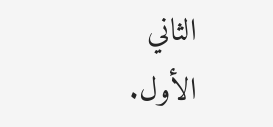الثاني الأول.